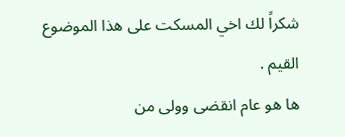شكراً لك اخي المسكت على هذا الموضوع القيم .
ها هو عام انقضى وولى من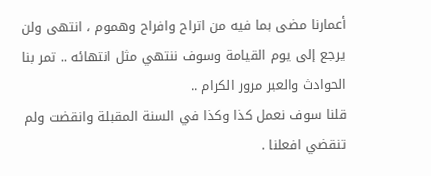أعمارنا مضى بما فيه من اتراح وافراح وهموم ، انتهى ولن يرجع إلى يوم القيامة وسوف ننتهي مثل انتهائه .. تمر بنا الحوادث والعبر مرور الكرام ..
قلنا سوف نعمل كذا وكذا في السنة المقبلة وانقضت ولم تنقضي افعلنا .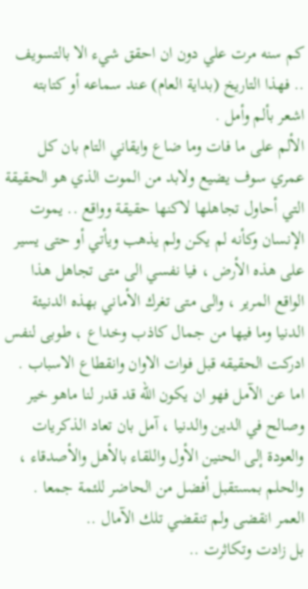كم سنه مرت علي دون ان احقق شيء الا بالتسويف .. فهذا التاريخ (بداية العام) عند سماعه أو كتابته اشعر بألم وأمل .
الألم على ما فات وما ضاع وايقاني التام بان كل عمري سوف يضيع ولابد من الموت الذي هو الحقيقة التي أحاول تجاهلها لاكنها حقيقة وواقع .. يموت الإنسان وكأنه لم يكن ولم يذهب ويأتي أو حتى يسير على هذه الأرض ، فيا نفسي الى متى تجاهل هذا الواقع المرير ، والى متى تغرك الأماني بهذه الدنيئة الدنيا وما فيها من جمال كاذب وخداع ، طوبى لنفس ادركت الحقيقه قبل فوات الاوان وانقطاع الاسباب .
اما عن الآمل فهو ان يكون الله قد قدر لنا ماهو خير وصالح في الدين والدنيا ، آمل بان تعاد الذكريات والعودة إلى الحنين الأول واللقاء بالأهل والأصدقاء ، والحلم بمستقبل أفضل من الحاضر للئمة جمعا .
العمر انقضى ولم تنقضي تلك الآمال ..
بل زادت وتكاثرت ..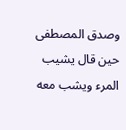وصدق المصطفى حين قال يشيب المرء ويشب معه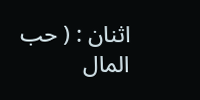اثنان : ( حب المال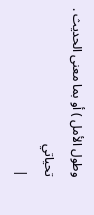وطول الأمل ) أو بما معنى الحديث .
تحياتي
|